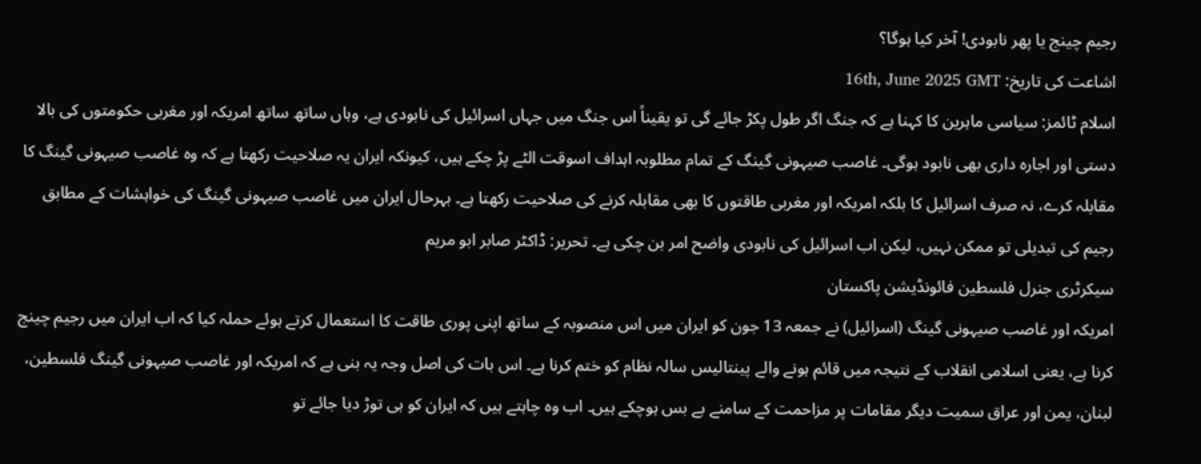رجیم چینج یا پھر نابودی! آخر کیا ہوگا؟
اشاعت کی تاریخ: 16th, June 2025 GMT
اسلام ٹائمز: سیاسی ماہرین کا کہنا ہے کہ جنگ اگر طول پکڑ جائے گی تو یقیناً اس جنگ میں جہاں اسرائیل کی نابودی ہے، وہاں ساتھ ساتھ امریکہ اور مغربی حکومتوں کی بالا دستی اور اجارہ داری بھی نابود ہوگی۔ غاصب صیہونی گینگ کے تمام مطلوبہ اہداف اسوقت الٹے پڑ چکے ہیں، کیونکہ ایران یہ صلاحیت رکھتا ہے کہ وہ غاصب صیہونی گینگ کا مقابلہ کرے، نہ صرف اسرائیل کا بلکہ امریکہ اور مغربی طاقتوں کا بھی مقابلہ کرنے کی صلاحیت رکھتا ہے۔ بہرحال ایران میں غاصب صیہونی گینگ کی خواہشات کے مطابق رجیم کی تبدیلی تو ممکن نہیں، لیکن اب اسرائیل کی نابودی واضح امر بن چکی ہے۔ تحریر: ڈاکٹر صابر ابو مریم
سیکرٹری جنرل فلسطین فائونڈیشن پاکستان
امریکہ اور غاصب صیہونی گینگ (اسرائیل) نے جمعہ 13 جون کو ایران میں اس منصوبہ کے ساتھ اپنی پوری طاقت کا استعمال کرتے ہوئے حملہ کیا کہ اب ایران میں رجیم چینج کرنا ہے، یعنی اسلامی انقلاب کے نتیجہ میں قائم ہونے والے پینتالیس سالہ نظام کو ختم کرنا ہے۔ اس بات کی اصل وجہ یہ بنی ہے کہ امریکہ اور غاصب صیہونی گینگ فلسطین، لبنان، یمن اور عراق سمیت دیگر مقامات پر مزاحمت کے سامنے بے بس ہوچکے ہیں۔ اب وہ چاہتے ہیں کہ ایران کو ہی توڑ دیا جائے تو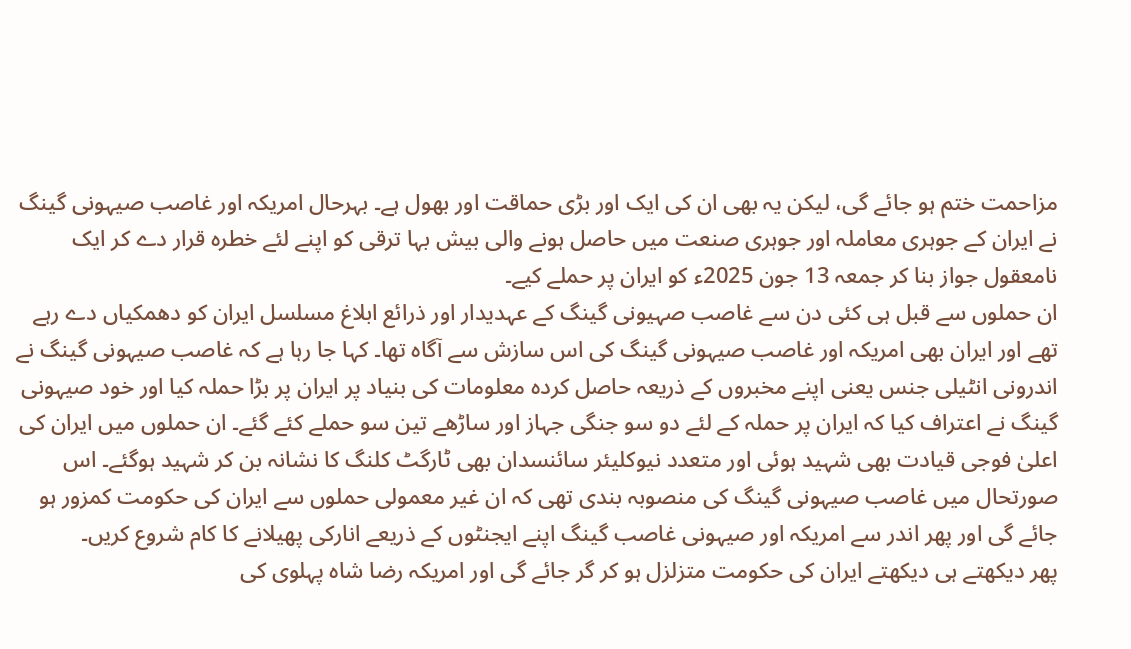مزاحمت ختم ہو جائے گی، لیکن یہ بھی ان کی ایک اور بڑی حماقت اور بھول ہے۔ بہرحال امریکہ اور غاصب صیہونی گینگ نے ایران کے جوہری معاملہ اور جوہری صنعت میں حاصل ہونے والی بیش بہا ترقی کو اپنے لئے خطرہ قرار دے کر ایک نامعقول جواز بنا کر جمعہ 13 جون 2025ء کو ایران پر حملے کیے۔
ان حملوں سے قبل ہی کئی دن سے غاصب صہیونی گینگ کے عہدیدار اور ذرائع ابلاغ مسلسل ایران کو دھمکیاں دے رہے تھے اور ایران بھی امریکہ اور غاصب صیہونی گینگ کی اس سازش سے آگاہ تھا۔ کہا جا رہا ہے کہ غاصب صیہونی گینگ نے اندرونی انٹیلی جنس یعنی اپنے مخبروں کے ذریعہ حاصل کردہ معلومات کی بنیاد پر ایران پر بڑا حملہ کیا اور خود صیہونی گینگ نے اعتراف کیا کہ ایران پر حملہ کے لئے دو سو جنگی جہاز اور ساڑھے تین سو حملے کئے گئے۔ ان حملوں میں ایران کی اعلیٰ فوجی قیادت بھی شہید ہوئی اور متعدد نیوکلیئر سائنسدان بھی ٹارگٹ کلنگ کا نشانہ بن کر شہید ہوگئے۔ اس صورتحال میں غاصب صیہونی گینگ کی منصوبہ بندی تھی کہ ان غیر معمولی حملوں سے ایران کی حکومت کمزور ہو جائے گی اور پھر اندر سے امریکہ اور صیہونی غاصب گینگ اپنے ایجنٹوں کے ذریعے انارکی پھیلانے کا کام شروع کریں۔
پھر دیکھتے ہی دیکھتے ایران کی حکومت متزلزل ہو کر گر جائے گی اور امریکہ رضا شاہ پہلوی کی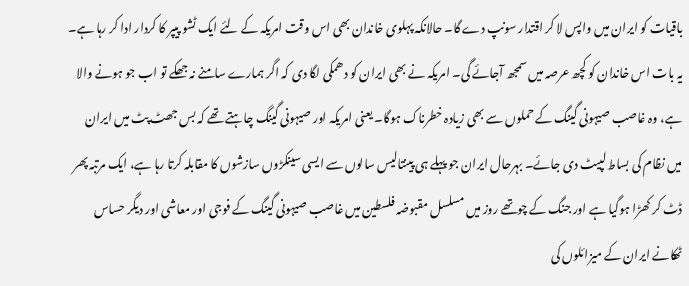باقیات کو ایران میں واپس لا کر اقتدار سونپ دے گا۔ حالانکہ پہلوی خاندان بھی اس وقت امریکہ کے لئے ایک ٹشو پیپر کا کردار ادا کر رہا ہے۔ یہ بات اس خاندان کو کچھ عرصہ میں سمجھ آجائے گی۔ امریکہ نے بھی ایران کو دھمکی لگا دی کہ اگر ہمارے سامنے نہ جھکے تو اب جو ہونے والا ہے، وہ غاصب صیہونی گینگ کے حملوں سے بھی زیادہ خطرناک ہوگا۔ یعنی امریکہ اور صیہونی گینگ چاہتے تھے کہ بس جھٹ پٹ میں ایران میں نظام کی بساط لپیٹ دی جائے۔ بہرحال ایران جو پہلے ہی پینتالیس سالوں سے ایسی سینکڑوں سازشوں کا مقابلہ کرتا رہا ہے، ایک مرتبہ پھر ڈٹ کر کھڑا ہوگیا ہے اور جنگ کے چوتھے روز میں مسلسل مقبوضہ فلسطین میں غاصب صیہونی گینگ کے فوجی اور معاشی اور دیگر حساس ٹھکانے ایران کے میزائلوں کی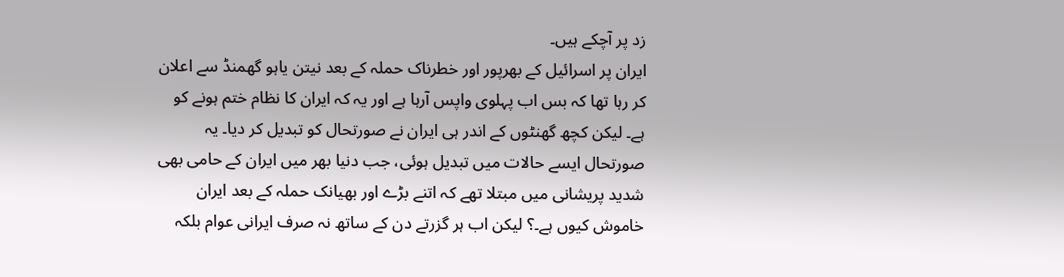زد پر آچکے ہیں۔
ایران پر اسرائیل کے بھرپور اور خطرناک حملہ کے بعد نیتن یاہو گھمنڈ سے اعلان کر رہا تھا کہ بس اب پہلوی واپس آرہا ہے اور یہ کہ ایران کا نظام ختم ہونے کو ہے۔ لیکن کچھ گھنٹوں کے اندر ہی ایران نے صورتحال کو تبدیل کر دیا۔ یہ صورتحال ایسے حالات میں تبدیل ہوئی، جب دنیا بھر میں ایران کے حامی بھی شدید پریشانی میں مبتلا تھے کہ اتنے بڑے اور بھیانک حملہ کے بعد ایران خاموش کیوں ہے۔؟ لیکن اب ہر گزرتے دن کے ساتھ نہ صرف ایرانی عوام بلکہ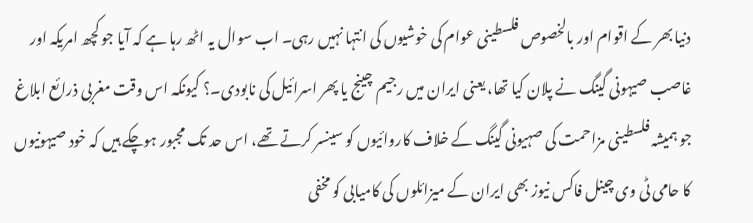دنیا بھر کے اقوام اور بالخصوص فلسطینی عوام کی خوشیوں کی انتہا نہیں رہی۔ اب سوال یہ اٹھ رہا ہے کہ آیا جو کچھ امریکہ اور غاصب صیہونی گینگ نے پلان کیا تھا، یعنی ایران میں رجیم چینج یا پھر اسرائیل کی نابودی۔؟ کیونکہ اس وقت مغربی ذرائع ابلاغ جو ہمیشہ فلسطینی مزاحمت کی صہیونی گینگ کے خلاف کاروائیوں کو سینسر کرتے تھے، اس حد تک مجبور ہوچکے ہیں کہ خود صیہونیوں کا حامی ٹی وی چینل فاکس نیوز بھی ایران کے میزائلوں کی کامیابی کو مخفی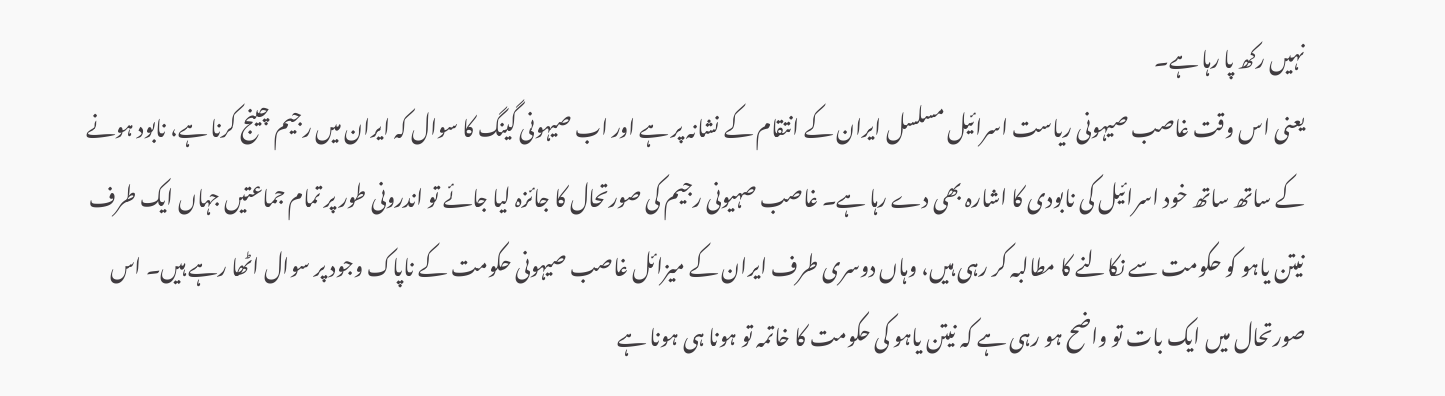نہیں رکھ پا رہا ہے۔
یعنی اس وقت غاصب صیہونی ریاست اسرائیل مسلسل ایران کے انتقام کے نشانہ پر ہے اور اب صیہونی گینگ کا سوال کہ ایران میں رجیم چینج کرنا ہے، نابود ہونے کے ساتھ ساتھ خود اسرائیل کی نابودی کا اشارہ بھی دے رہا ہے۔ غاصب صہیونی رجیم کی صورتحال کا جائزہ لیا جائے تو اندرونی طور پر تمام جماعتیں جہاں ایک طرف نیتن یاہو کو حکومت سے نکالنے کا مطالبہ کر رہی ہیں، وہاں دوسری طرف ایران کے میزائل غاصب صیہونی حکومت کے ناپاک وجود پر سوال اٹھا رہے ہیں۔ اس صورتحال میں ایک بات تو واضح ہو رہی ہے کہ نیتن یاہو کی حکومت کا خاتمہ تو ہونا ہی ہونا ہے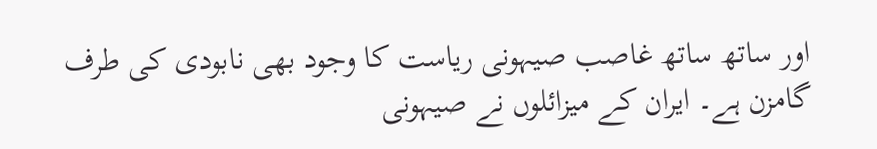اور ساتھ ساتھ غاصب صیہونی ریاست کا وجود بھی نابودی کی طرف گامزن ہے۔ ایران کے میزائلوں نے صیہونی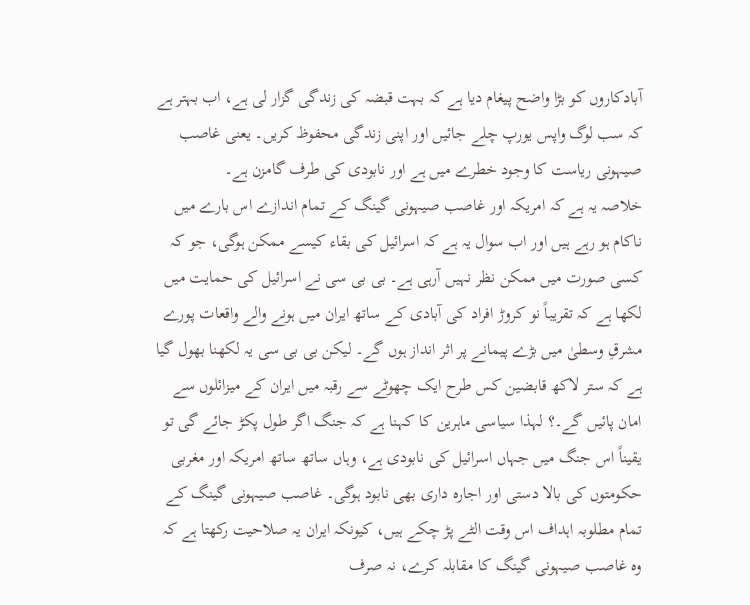آبادکاروں کو بڑا واضح پیغام دیا ہے کہ بہت قبضہ کی زندگی گزار لی ہے، اب بہتر ہے کہ سب لوگ واپس یورپ چلے جائیں اور اپنی زندگی محفوظ کریں۔ یعنی غاصب صیہونی ریاست کا وجود خطرے میں ہے اور نابودی کی طرف گامزن ہے۔
خلاصہ یہ ہے کہ امریکہ اور غاصب صیہونی گینگ کے تمام اندازے اس بارے میں ناکام ہو رہے ہیں اور اب سوال یہ ہے کہ اسرائیل کی بقاء کیسے ممکن ہوگی، جو کہ کسی صورت میں ممکن نظر نہیں آرہی ہے۔ بی بی سی نے اسرائیل کی حمایت میں لکھا ہے کہ تقریباً نو کروڑ افراد کی آبادی کے ساتھ ایران میں ہونے والے واقعات پورے مشرقِ وسطیٰ میں بڑے پیمانے پر اثر انداز ہوں گے۔ لیکن بی بی سی یہ لکھنا بھول گیا ہے کہ ستر لاکھ قابضین کس طرح ایک چھوٹے سے رقبہ میں ایران کے میزائلوں سے امان پائیں گے۔؟ لہذا سیاسی ماہرین کا کہنا ہے کہ جنگ اگر طول پکڑ جائے گی تو یقیناً اس جنگ میں جہاں اسرائیل کی نابودی ہے، وہاں ساتھ ساتھ امریکہ اور مغربی حکومتوں کی بالا دستی اور اجارہ داری بھی نابود ہوگی۔ غاصب صیہونی گینگ کے تمام مطلوبہ اہداف اس وقت الٹے پڑ چکے ہیں، کیونکہ ایران یہ صلاحیت رکھتا ہے کہ وہ غاصب صیہونی گینگ کا مقابلہ کرے، نہ صرف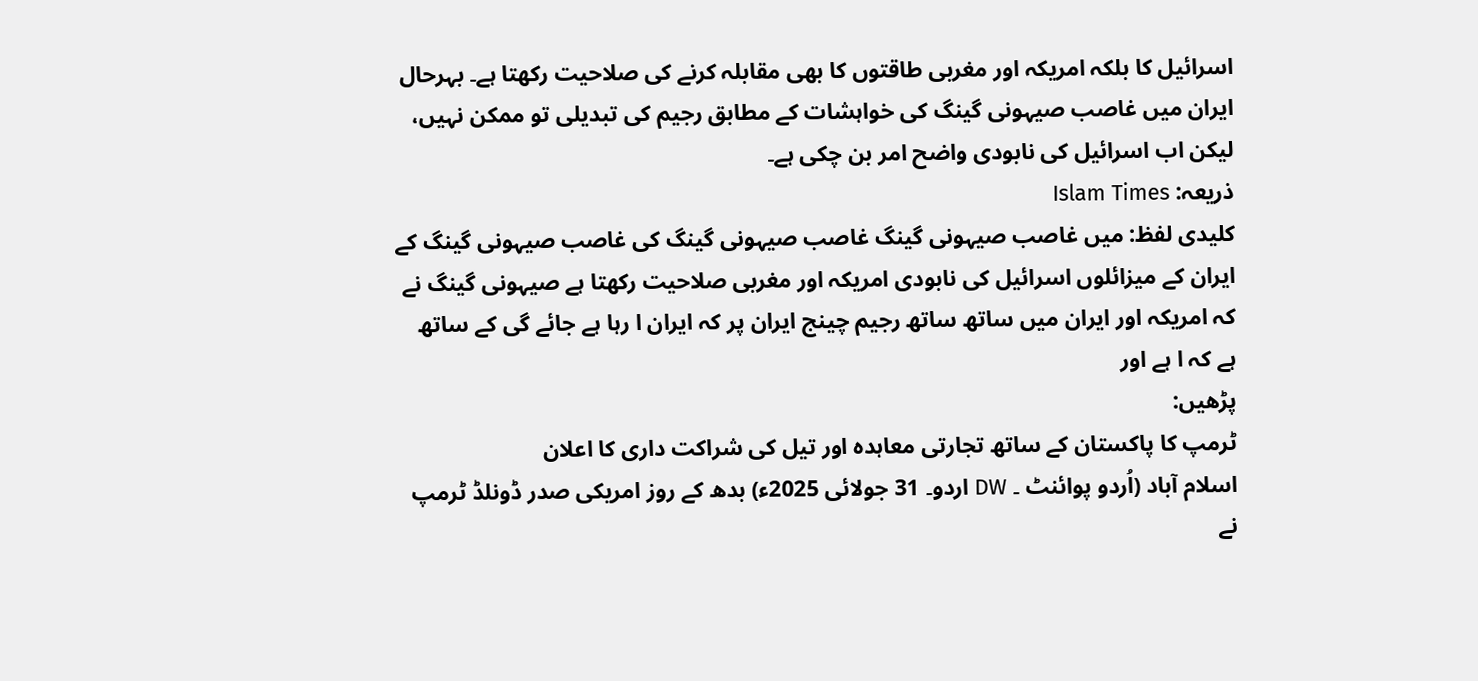اسرائیل کا بلکہ امریکہ اور مغربی طاقتوں کا بھی مقابلہ کرنے کی صلاحیت رکھتا ہے۔ بہرحال ایران میں غاصب صیہونی گینگ کی خواہشات کے مطابق رجیم کی تبدیلی تو ممکن نہیں، لیکن اب اسرائیل کی نابودی واضح امر بن چکی ہے۔
ذریعہ: Islam Times
کلیدی لفظ: میں غاصب صیہونی گینگ غاصب صیہونی گینگ کی غاصب صیہونی گینگ کے ایران کے میزائلوں اسرائیل کی نابودی امریکہ اور مغربی صلاحیت رکھتا ہے صیہونی گینگ نے کہ امریکہ اور ایران میں ساتھ ساتھ رجیم چینج ایران پر کہ ایران ا رہا ہے جائے گی کے ساتھ ہے کہ ا ہے اور
پڑھیں:
ٹرمپ کا پاکستان کے ساتھ تجارتی معاہدہ اور تیل کی شراکت داری کا اعلان
اسلام آباد (اُردو پوائنٹ ۔ DW اردو۔ 31 جولائی 2025ء) بدھ کے روز امریکی صدر ڈونلڈ ٹرمپ نے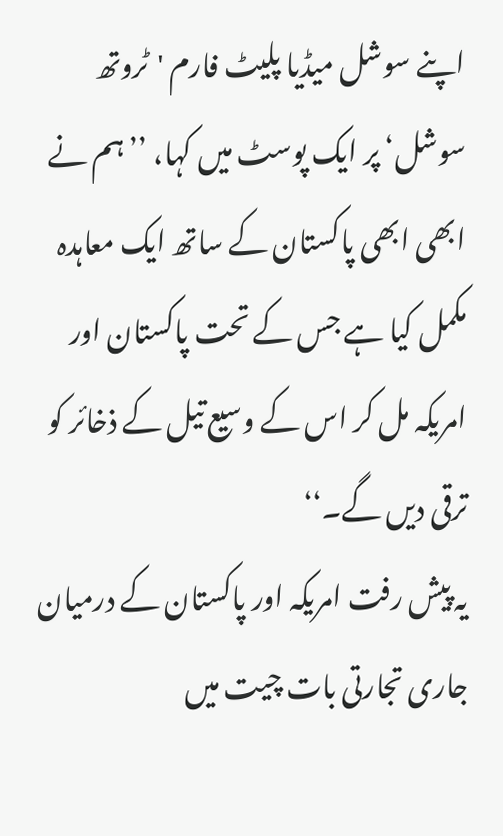اپنے سوشل میڈیا پلیٹ فارم 'ٹروتھ سوشل‘ پر ایک پوسٹ میں کہا، ’’ہم نے ابھی ابھی پاکستان کے ساتھ ایک معاہدہ مکمل کیا ہے جس کے تحت پاکستان اور امریکہ مل کر اس کے وسیع تیل کے ذخائر کو ترقی دیں گے۔‘‘
یہ پیش رفت امریکہ اور پاکستان کے درمیان جاری تجارتی بات چیت میں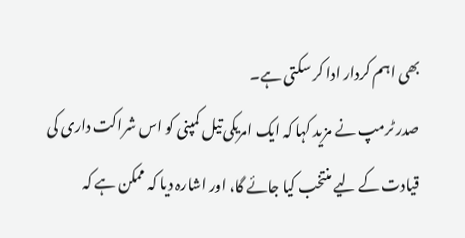بھی اہم کردار ادا کر سکتی ہے۔
صدر ٹرمپ نے مزید کہا کہ ایک امریکی تیل کمپنی کو اس شراکت داری کی قیادت کے لیے منتخب کیا جائے گا، اور اشارہ دیا کہ ممکن ہے کہ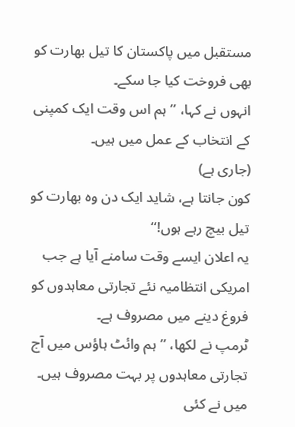مستقبل میں پاکستان کا تیل بھارت کو بھی فروخت کیا جا سکے۔
انہوں نے کہا، ’’ہم اس وقت ایک کمپنی کے انتخاب کے عمل میں ہیں۔
(جاری ہے)
کون جانتا ہے، شاید ایک دن وہ بھارت کو تیل بیچ رہے ہوں!‘‘
یہ اعلان ایسے وقت سامنے آیا ہے جب امریکی انتظامیہ نئے تجارتی معاہدوں کو فروغ دینے میں مصروف ہے۔
ٹرمپ نے لکھا، ’’ہم وائٹ ہاؤس میں آج تجارتی معاہدوں پر بہت مصروف ہیں۔ میں نے کئی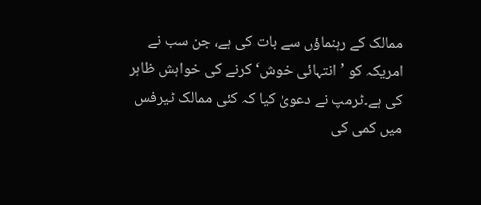ممالک کے رہنماؤں سے بات کی ہے، جن سب نے امریکہ کو ’انتہائی خوش‘ کرنے کی خواہش ظاہر کی ہے۔ٹرمپ نے دعویٰ کیا کہ کئی ممالک ٹیرفس میں کمی کی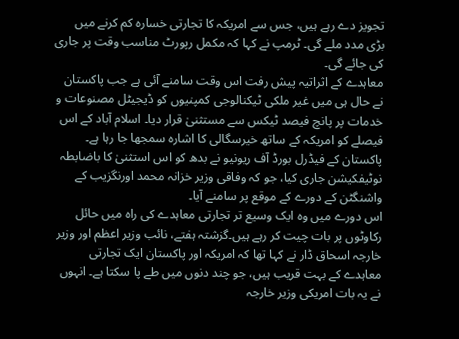تجویز دے رہے ہیں، جس سے امریکہ کا تجارتی خسارہ کم کرنے میں بڑی مدد ملے گی۔ ٹرمپ نے کہا کہ مکمل رپورٹ مناسب وقت پر جاری کی جائے گی۔
معاہدے کے اثراتیہ پیش رفت اس وقت سامنے آئی ہے جب پاکستان نے حال ہی میں غیر ملکی ٹیکنالوجی کمپنیوں کو ڈیجیٹل مصنوعات و خدمات پر پانچ فیصد ٹیکس سے مستثنیٰ قرار دیا۔ اسلام آباد کے اس فیصلے کو امریکہ کے ساتھ خیرسگالی کا اشارہ سمجھا جا رہا ہے۔
پاکستان کے فیڈرل بورڈ آف ریونیو نے بدھ کو اس استثنیٰ کا باضابطہ نوٹیفکیشن جاری کیا، جو کہ وفاقی وزیر خزانہ محمد اورنگزیب کے واشنگٹن کے دورے کے موقع پر سامنے آیا۔
اس دورے میں وہ ایک وسیع تر تجارتی معاہدے کی راہ میں حائل رکاوٹوں پر بات چیت کر رہے ہیں۔گزشتہ ہفتے، نائب وزیر اعظم اور وزیر خارجہ اسحاق ڈار نے کہا تھا کہ امریکہ اور پاکستان ایک تجارتی معاہدے کے بہت قریب ہیں، جو چند دنوں میں طے پا سکتا ہے۔ انہوں نے یہ بات امریکی وزیر خارجہ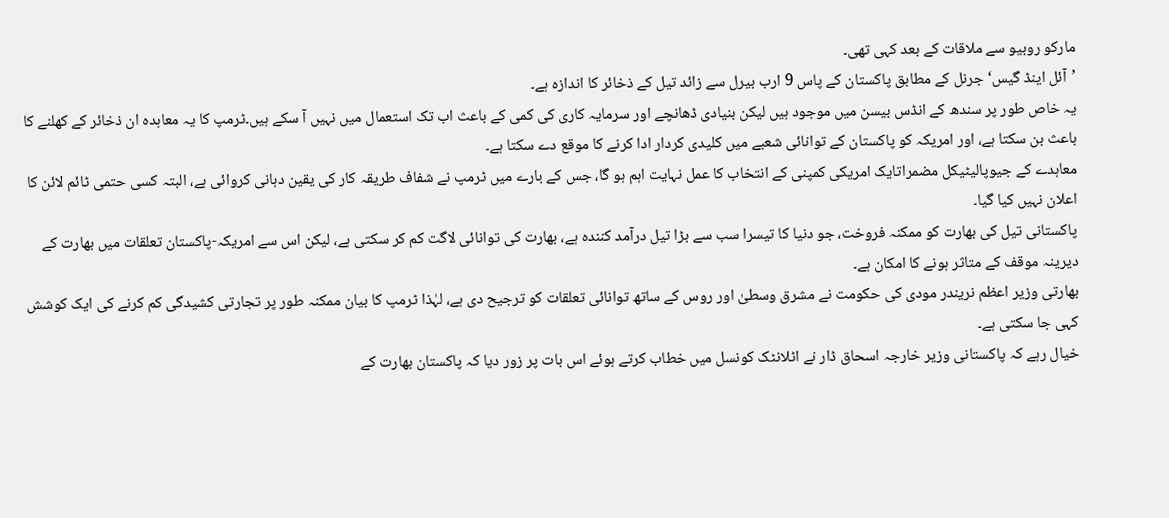مارکو روبیو سے ملاقات کے بعد کہی تھی۔
’آئل اینڈ گیس‘ جرنل کے مطابق پاکستان کے پاس 9 ارب بیرل سے زائد تیل کے ذخائر کا اندازہ ہے۔
یہ خاص طور پر سندھ کے انڈس بیسن میں موجود ہیں لیکن بنیادی ڈھانچے اور سرمایہ کاری کی کمی کے باعث اب تک استعمال میں نہیں آ سکے ہیں۔ٹرمپ کا یہ معاہدہ ان ذخائر کے کھلنے کا باعث بن سکتا ہے، اور امریکہ کو پاکستان کے توانائی شعبے میں کلیدی کردار ادا کرنے کا موقع دے سکتا ہے۔
معاہدے کے جیوپالیٹیکل مضمراتایک امریکی کمپنی کے انتخاب کا عمل نہایت اہم ہو گا، جس کے بارے میں ٹرمپ نے شفاف طریقہ کار کی یقین دہانی کروائی ہے، البتہ کسی حتمی ٹائم لائن کا اعلان نہیں کیا گیا۔
پاکستانی تیل کی بھارت کو ممکنہ فروخت، جو دنیا کا تیسرا سب سے بڑا تیل درآمد کنندہ ہے، بھارت کی توانائی لاگت کم کر سکتی ہے، لیکن اس سے امریکہ-پاکستان تعلقات میں بھارت کے دیرینہ موقف کے متاثر ہونے کا امکان ہے۔
بھارتی وزیر اعظم نریندر مودی کی حکومت نے مشرق وسطیٰ اور روس کے ساتھ توانائی تعلقات کو ترجیح دی ہے، لہٰذا ٹرمپ کا بیان ممکنہ طور پر تجارتی کشیدگی کم کرنے کی ایک کوشش کہی جا سکتی ہے۔
خیال رہے کہ پاکستانی وزیر خارجہ اسحاق ڈار نے اٹلانٹک کونسل میں خطاب کرتے ہوئے اس بات پر زور دیا کہ پاکستان بھارت کے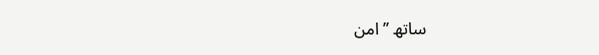ساتھ ’’امن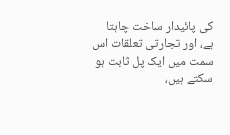کی پائیدار ساخت چاہتا ہے، اور تجارتی تعلقات اس سمت میں ایک پل ثابت ہو سکتے ہیں،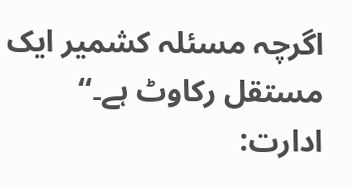اگرچہ مسئلہ کشمیر ایک مستقل رکاوٹ ہے۔‘‘
ادارت: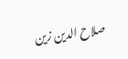صلاح الدین زین